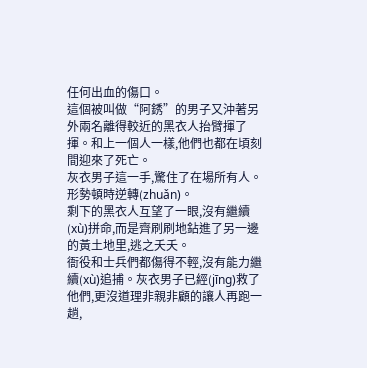任何出血的傷口。
這個被叫做“阿銹”的男子又沖著另外兩名離得較近的黑衣人抬臂揮了揮。和上一個人一樣,他們也都在頃刻間迎來了死亡。
灰衣男子這一手,驚住了在場所有人。
形勢頓時逆轉(zhuǎn)。
剩下的黑衣人互望了一眼,沒有繼續(xù)拼命,而是齊刷刷地鉆進了另一邊的黃土地里,逃之夭夭。
衙役和士兵們都傷得不輕,沒有能力繼續(xù)追捕。灰衣男子已經(jīng)救了他們,更沒道理非親非顧的讓人再跑一趟,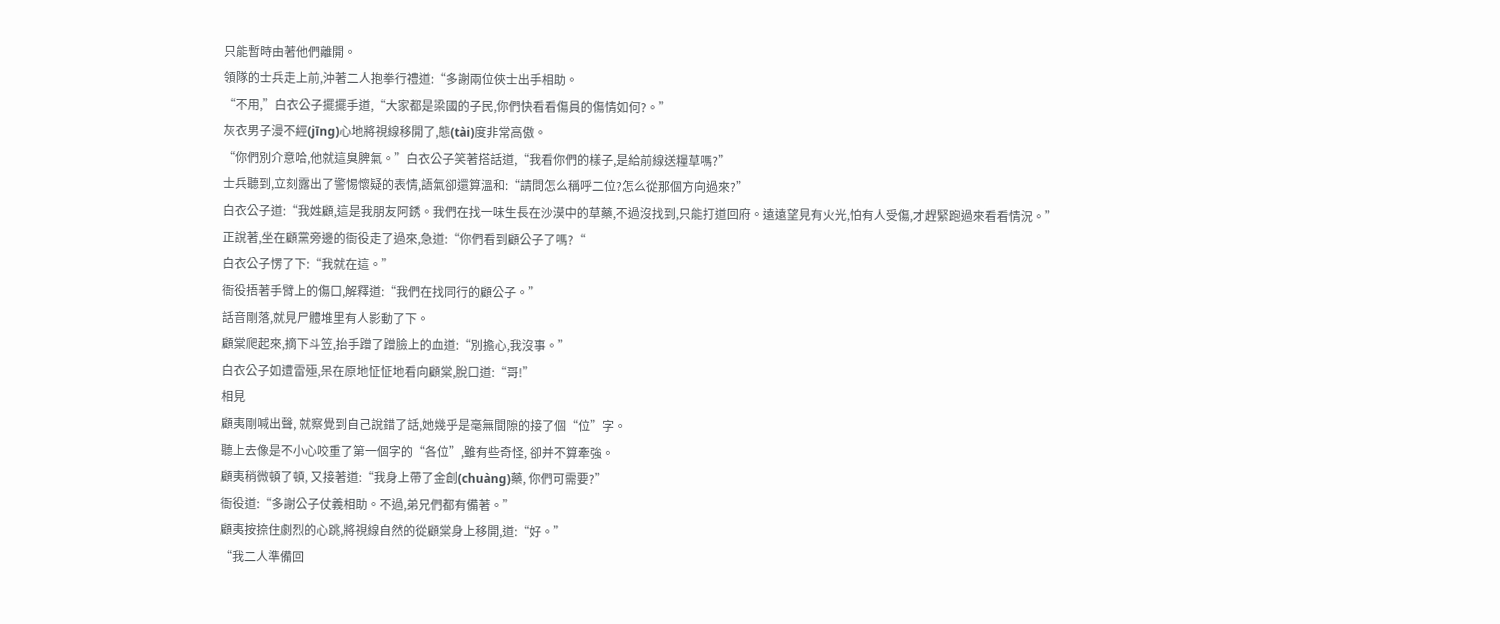只能暫時由著他們離開。
領隊的士兵走上前,沖著二人抱拳行禮道:“多謝兩位俠士出手相助。
“不用,”白衣公子擺擺手道,“大家都是梁國的子民,你們快看看傷員的傷情如何?。”
灰衣男子漫不經(jīng)心地將視線移開了,態(tài)度非常高傲。
“你們別介意哈,他就這臭脾氣。”白衣公子笑著搭話道,“我看你們的樣子,是給前線送糧草嗎?”
士兵聽到,立刻露出了警惕懷疑的表情,語氣卻還算溫和:“請問怎么稱呼二位?怎么從那個方向過來?”
白衣公子道:“我姓顧,這是我朋友阿銹。我們在找一味生長在沙漠中的草藥,不過沒找到,只能打道回府。遠遠望見有火光,怕有人受傷,才趕緊跑過來看看情況。”
正說著,坐在顧黨旁邊的衙役走了過來,急道:“你們看到顧公子了嗎?“
白衣公子愣了下:“我就在這。”
衙役捂著手臂上的傷口,解釋道:“我們在找同行的顧公子。”
話音剛落,就見尸體堆里有人影動了下。
顧棠爬起來,摘下斗笠,抬手蹭了蹭臉上的血道:“別擔心,我沒事。”
白衣公子如遭雷殛,呆在原地怔怔地看向顧棠,脫口道:“哥!”
相見
顧夷剛喊出聲, 就察覺到自己說錯了話,她幾乎是毫無間隙的接了個“位”字。
聽上去像是不小心咬重了第一個字的“各位”,雖有些奇怪, 卻并不算牽強。
顧夷稍微頓了頓, 又接著道:“我身上帶了金創(chuàng)藥, 你們可需要?”
衙役道:“多謝公子仗義相助。不過,弟兄們都有備著。”
顧夷按捺住劇烈的心跳,將視線自然的從顧棠身上移開,道:“好。”
“我二人準備回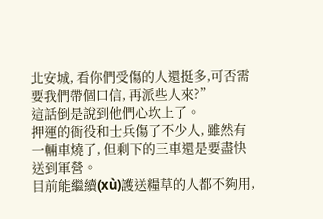北安城, 看你們受傷的人還挺多,可否需要我們帶個口信, 再派些人來?”
這話倒是說到他們心坎上了。
押運的衙役和士兵傷了不少人, 雖然有一輛車燒了, 但剩下的三車還是要盡快送到軍營。
目前能繼續(xù)護送糧草的人都不夠用,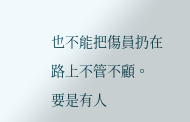也不能把傷員扔在路上不管不顧。
要是有人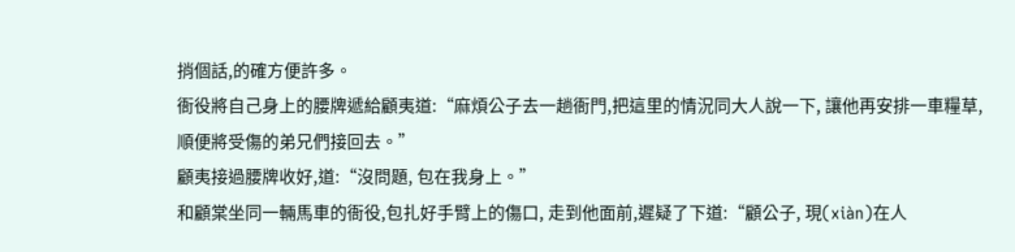捎個話,的確方便許多。
衙役將自己身上的腰牌遞給顧夷道:“麻煩公子去一趟衙門,把這里的情況同大人說一下, 讓他再安排一車糧草, 順便將受傷的弟兄們接回去。”
顧夷接過腰牌收好,道:“沒問題, 包在我身上。”
和顧棠坐同一輛馬車的衙役,包扎好手臂上的傷口, 走到他面前,遲疑了下道:“顧公子, 現(xiàn)在人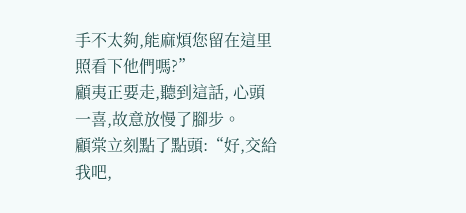手不太夠,能麻煩您留在這里照看下他們嗎?”
顧夷正要走,聽到這話, 心頭一喜,故意放慢了腳步。
顧棠立刻點了點頭:“好,交給我吧,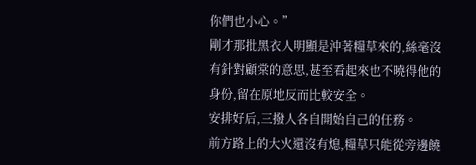你們也小心。”
剛才那批黑衣人明顯是沖著糧草來的,絲毫沒有針對顧棠的意思,甚至看起來也不曉得他的身份,留在原地反而比較安全。
安排好后,三撥人各自開始自己的任務。
前方路上的大火還沒有熄,糧草只能從旁邊饒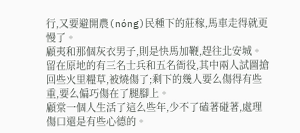行,又要避開農(nóng)民種下的莊稼,馬車走得就更慢了。
顧夷和那個灰衣男子,則是快馬加鞭,趕往北安城。
留在原地的有三名士兵和五名衙役,其中兩人試圖搶回些火里糧草,被燒傷了;剩下的幾人要么傷得有些重,要么偏巧傷在了腿腳上。
顧棠一個人生活了這么些年,少不了磕著碰著,處理傷口還是有些心德的。